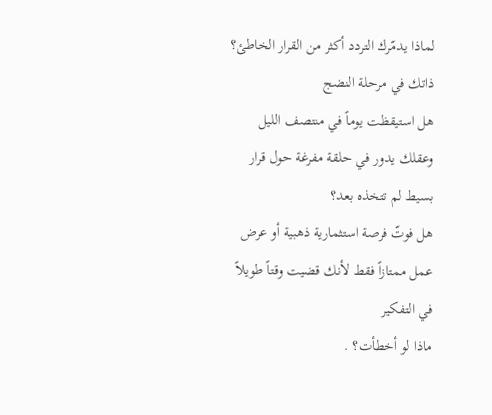لماذا يدمّرك التردد أكثر من القرار الخاطئ؟
ذاتك في مرحلة النضج
هل استيقظت يوماً في منتصف الليل وعقلك يدور في حلقة مفرغة حول قرار بسيط لم تتخذه بعد؟
هل فوتّ فرصة استثمارية ذهبية أو عرض عمل ممتازاً فقط لأنك قضيت وقتاً طويلاً في التفكير
ماذا لو أخطأت؟ .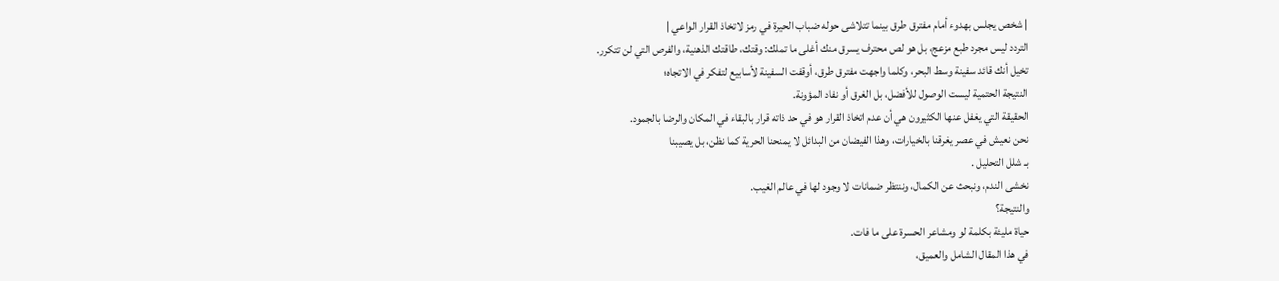| شخص يجلس بهدوء أمام مفترق طرق بينما تتلاشى حوله ضباب الحيرة في رمز لاتخاذ القرار الواعي |
التردد ليس مجرد طبع مزعج، بل هو لص محترف يسرق منك أغلى ما تملك: وقتك، طاقتك الذهنية، والفرص التي لن تتكرر.
تخيل أنك قائد سفينة وسط البحر، وكلما واجهت مفترق طرق، أوقفت السفينة لأسابيع لتفكر في الاتجاه؛
النتيجة الحتمية ليست الوصول للأفضل، بل الغرق أو نفاد المؤونة.
الحقيقة التي يغفل عنها الكثيرون هي أن عدم اتخاذ القرار هو في حد ذاته قرار بالبقاء في المكان والرضا بالجمود.
نحن نعيش في عصر يغرقنا بالخيارات، وهذا الفيضان من البدائل لا يمنحنا الحرية كما نظن، بل يصيبنا
بـ شلل التحليل .
نخشى الندم، ونبحث عن الكمال، وننتظر ضمانات لا وجود لها في عالم الغيب.
والنتيجة؟
حياة مليئة بكلمة لو ومشاعر الحسرة على ما فات.
في هذا المقال الشامل والعميق،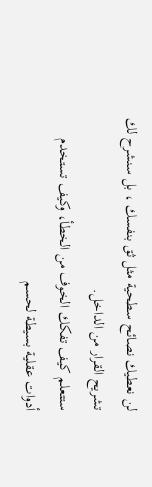لن نعطيك نصائح سطحية مثل ثق بنفسك ، بل سنشرح لك تشريح القرار من الداخل.
ستتعلم كيف تفكك الخوف من الخطأ، وكيف تستخدم أدوات عقلية بسيطة لحسم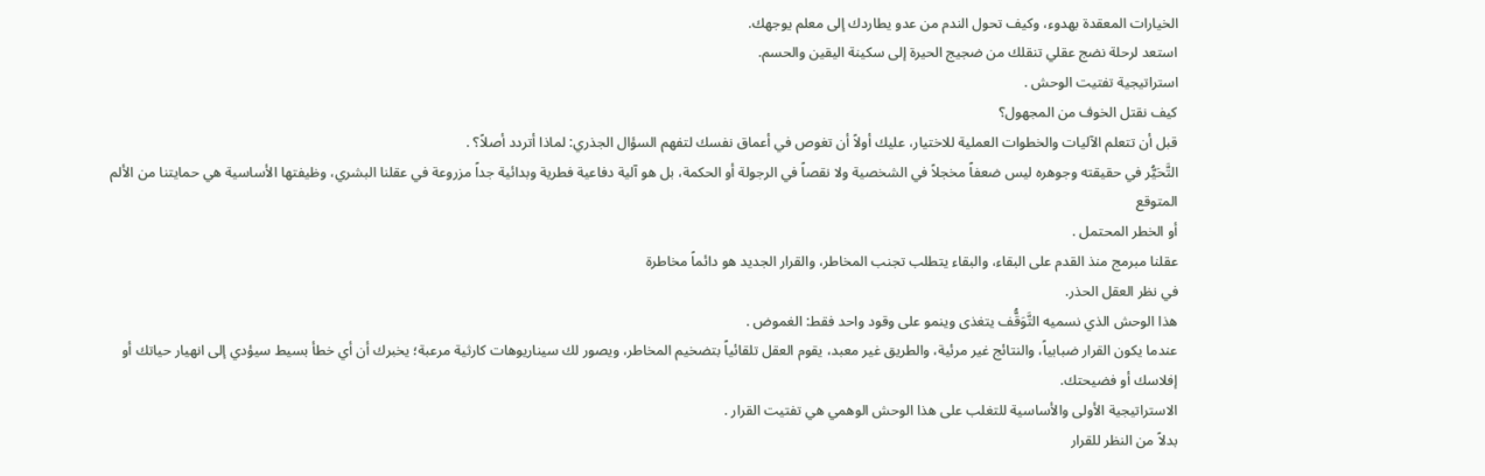الخيارات المعقدة بهدوء، وكيف تحول الندم من عدو يطاردك إلى معلم يوجهك.
استعد لرحلة نضج عقلي تنقلك من ضجيج الحيرة إلى سكينة اليقين والحسم.
استراتيجية تفتيت الوحش .
كيف نقتل الخوف من المجهول؟
قبل أن تتعلم الآليات والخطوات العملية للاختيار، عليك أولاً أن تغوص في أعماق نفسك لتفهم السؤال الجذري: لماذا أتردد أصلاً؟ .
التَّحَيُّر في حقيقته وجوهره ليس ضعفاً مخجلاً في الشخصية ولا نقصاً في الرجولة أو الحكمة، بل هو آلية دفاعية فطرية وبدائية جداً مزروعة في عقلنا البشري، وظيفتها الأساسية هي حمايتنا من الألم المتوقع
أو الخطر المحتمل .
عقلنا مبرمج منذ القدم على البقاء، والبقاء يتطلب تجنب المخاطر، والقرار الجديد هو دائماً مخاطرة
في نظر العقل الحذر.
هذا الوحش الذي نسميه التَّوَقُّف يتغذى وينمو على وقود واحد فقط: الغموض .
عندما يكون القرار ضبابياً، والنتائج غير مرئية، والطريق غير معبد، يقوم العقل تلقائياً بتضخيم المخاطر، ويصور لك سيناريوهات كارثية مرعبة؛ يخبرك أن أي خطأ بسيط سيؤدي إلى انهيار حياتك أو إفلاسك أو فضيحتك.
الاستراتيجية الأولى والأساسية للتغلب على هذا الوحش الوهمي هي تفتيت القرار .
بدلاً من النظر للقرار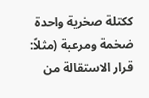ككتلة صخرية واحدة ضخمة ومرعبة (مثلاً: قرار الاستقالة من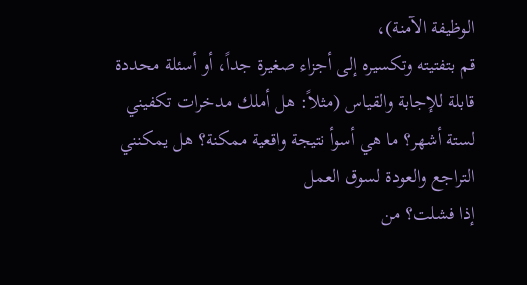الوظيفة الآمنة)،
قم بتفتيته وتكسيره إلى أجزاء صغيرة جداً، أو أسئلة محددة قابلة للإجابة والقياس (مثلاً: هل أملك مدخرات تكفيني لستة أشهر؟ ما هي أسوأ نتيجة واقعية ممكنة؟ هل يمكنني التراجع والعودة لسوق العمل
إذا فشلت؟ من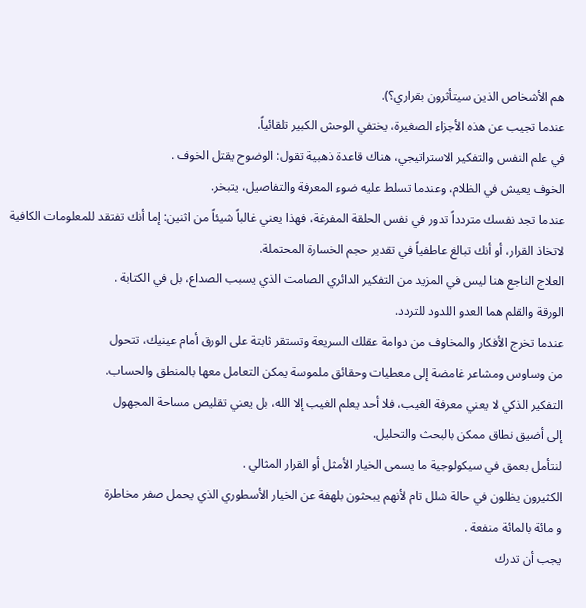هم الأشخاص الذين سيتأثرون بقراري؟).
عندما تجيب عن هذه الأجزاء الصغيرة، يختفي الوحش الكبير تلقائياً.
في علم النفس والتفكير الاستراتيجي، هناك قاعدة ذهبية تقول: الوضوح يقتل الخوف .
الخوف يعيش في الظلام، وعندما تسلط عليه ضوء المعرفة والتفاصيل، يتبخر.
عندما تجد نفسك متردداً تدور في نفس الحلقة المفرغة، فهذا يعني غالباً شيئاً من اثنين: إما أنك تفتقد للمعلومات الكافية لاتخاذ القرار، أو أنك تبالغ عاطفياً في تقدير حجم الخسارة المحتملة.
العلاج الناجع هنا ليس في المزيد من التفكير الدائري الصامت الذي يسبب الصداع، بل في الكتابة .
الورقة والقلم هما العدو اللدود للتردد.
عندما تخرج الأفكار والمخاوف من دوامة عقلك السريعة وتستقر ثابتة على الورق أمام عينيك، تتحول
من وساوس ومشاعر غامضة إلى معطيات وحقائق ملموسة يمكن التعامل معها بالمنطق والحساب.
التفكير الذكي لا يعني معرفة الغيب، فلا أحد يعلم الغيب إلا الله، بل يعني تقليص مساحة المجهول
إلى أضيق نطاق ممكن بالبحث والتحليل.
لنتأمل بعمق في سيكولوجية ما يسمى الخيار الأمثل أو القرار المثالي .
الكثيرون يظلون في حالة شلل تام لأنهم يبحثون بلهفة عن الخيار الأسطوري الذي يحمل صفر مخاطرة
و مائة بالمائة منفعة .
يجب أن تدرك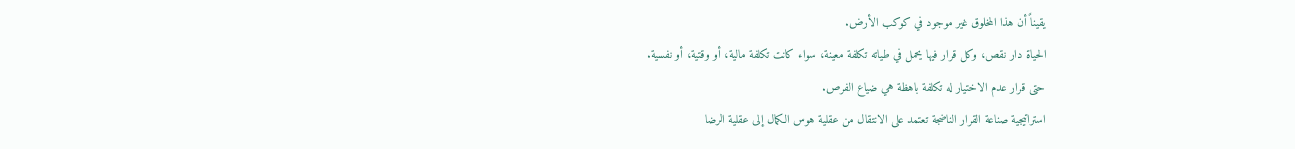يقيناً أن هذا المخلوق غير موجود في كوكب الأرض.
الحياة دار نقص، وكل قرار فيها يحمل في طياته تكلفة معينة، سواء كانت تكلفة مالية، أو وقتية، أو نفسية.
حتى قرار عدم الاختيار له تكلفة باهظة هي ضياع الفرص.
استراتيجية صناعة القرار الناضجة تعتمد على الانتقال من عقلية هوس الكمال إلى عقلية الرضا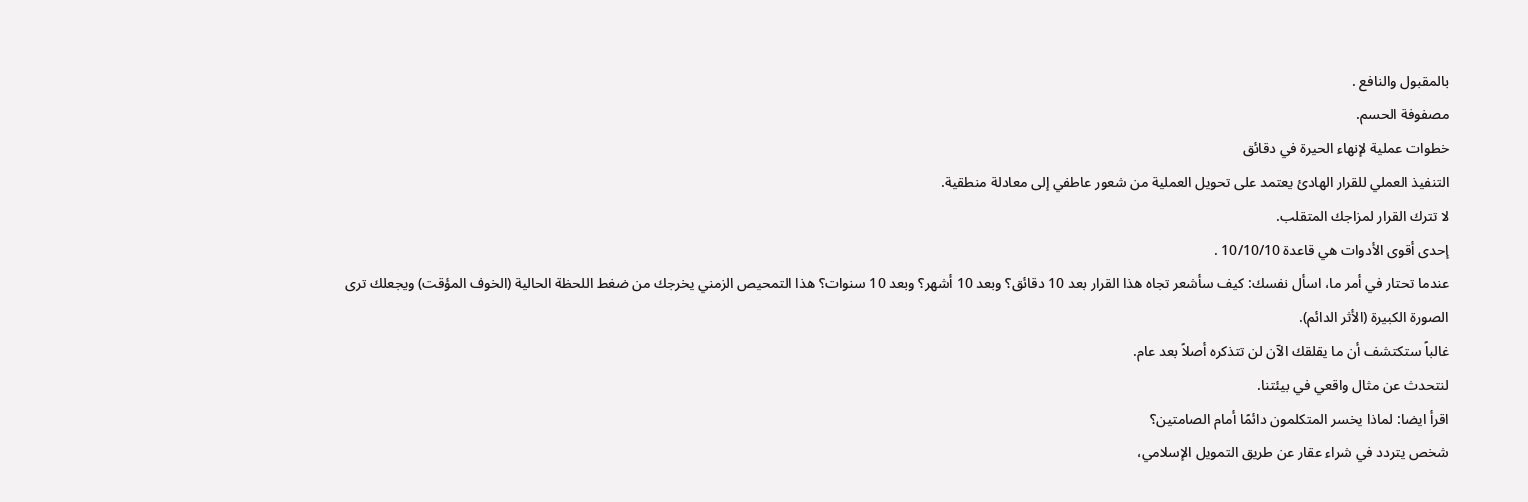بالمقبول والنافع .
مصفوفة الحسم.
خطوات عملية لإنهاء الحيرة في دقائق
التنفيذ العملي للقرار الهادئ يعتمد على تحويل العملية من شعور عاطفي إلى معادلة منطقية.
لا تترك القرار لمزاجك المتقلب.
إحدى أقوى الأدوات هي قاعدة 10/10/10 .
عندما تحتار في أمر ما، اسأل نفسك: كيف سأشعر تجاه هذا القرار بعد 10 دقائق؟ وبعد 10 أشهر؟ وبعد 10 سنوات؟ هذا التمحيص الزمني يخرجك من ضغط اللحظة الحالية (الخوف المؤقت) ويجعلك ترى الصورة الكبيرة (الأثر الدائم).
غالباً ستكتشف أن ما يقلقك الآن لن تتذكره أصلاً بعد عام.
لنتحدث عن مثال واقعي في بيئتنا.
اقرأ ايضا: لماذا يخسر المتكلمون دائمًا أمام الصامتين؟
شخص يتردد في شراء عقار عن طريق التمويل الإسلامي،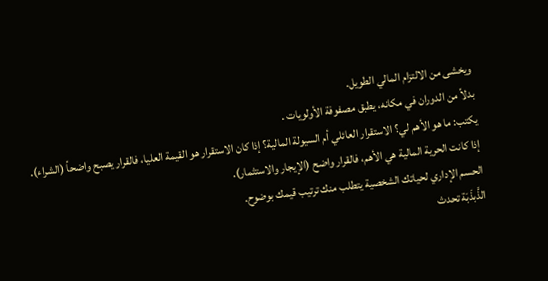ويخشى من الالتزام المالي الطويل.
بدلاً من الدوران في مكانه، يطبق مصفوفة الأولويات .
يكتب: ما هو الأهم لي؟ الاستقرار العائلي أم السيولة المالية؟ إذا كان الاستقرار هو القيمة العليا، فالقرار يصبح واضحاً (الشراء).
إذا كانت الحرية المالية هي الأهم، فالقرار واضح (الإيجار والاستثمار).
الحسم الإداري لحياتك الشخصية يتطلب منك ترتيب قيمك بوضوح.
الذَّبذَبَة تحدث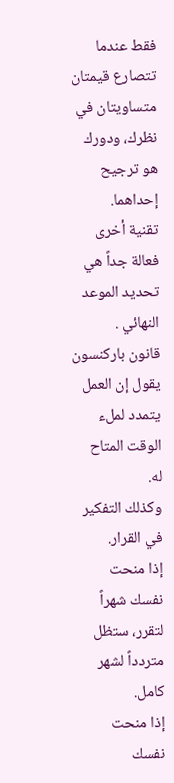فقط عندما تتصارع قيمتان متساويتان في نظرك، ودورك هو ترجيح إحداهما.
تقنية أخرى فعالة جداً هي تحديد الموعد النهائي .
قانون باركنسون يقول إن العمل يتمدد لملء الوقت المتاح له.
وكذلك التفكير في القرار.
إذا منحت نفسك شهراً لتقرر، ستظل متردداً لشهر كامل.
إذا منحت نفسك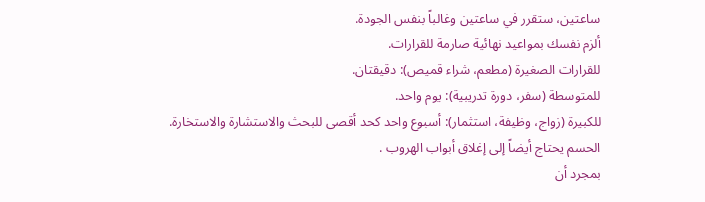ساعتين، ستقرر في ساعتين وغالباً بنفس الجودة.
ألزم نفسك بمواعيد نهائية صارمة للقرارات.
للقرارات الصغيرة (مطعم، شراء قميص): دقيقتان.
للمتوسطة (سفر، دورة تدريبية): يوم واحد.
للكبيرة (زواج، وظيفة، استثمار): أسبوع واحد كحد أقصى للبحث والاستشارة والاستخارة.
الحسم يحتاج أيضاً إلى إغلاق أبواب الهروب .
بمجرد أن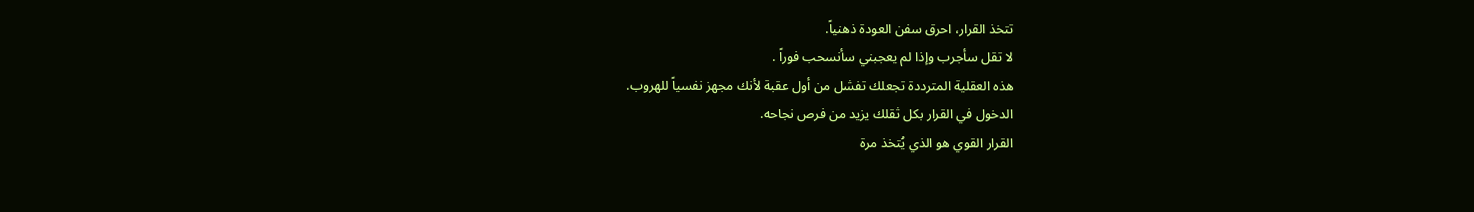تتخذ القرار، احرق سفن العودة ذهنياً.
لا تقل سأجرب وإذا لم يعجبني سأنسحب فوراً .
هذه العقلية المترددة تجعلك تفشل من أول عقبة لأنك مجهز نفسياً للهروب.
الدخول في القرار بكل ثقلك يزيد من فرص نجاحه.
القرار القوي هو الذي يُتخذ مرة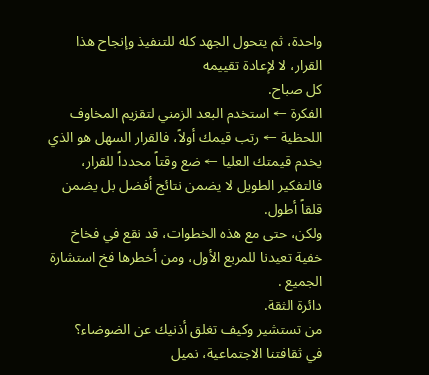واحدة، ثم يتحول الجهد كله للتنفيذ وإنجاح هذا القرار، لا لإعادة تقييمه
كل صباح.
الفكرة ← استخدم البعد الزمني لتقزيم المخاوف اللحظية ← رتب قيمك أولاً، فالقرار السهل هو الذي يخدم قيمتك العليا ← ضع وقتاً محدداً للقرار، فالتفكير الطويل لا يضمن نتائج أفضل بل يضمن قلقاً أطول.
ولكن، حتى مع هذه الخطوات، قد نقع في فخاخ خفية تعيدنا للمربع الأول، ومن أخطرها فخ استشارة الجميع .
دائرة الثقة.
من تستشير وكيف تغلق أذنيك عن الضوضاء؟
في ثقافتنا الاجتماعية، نميل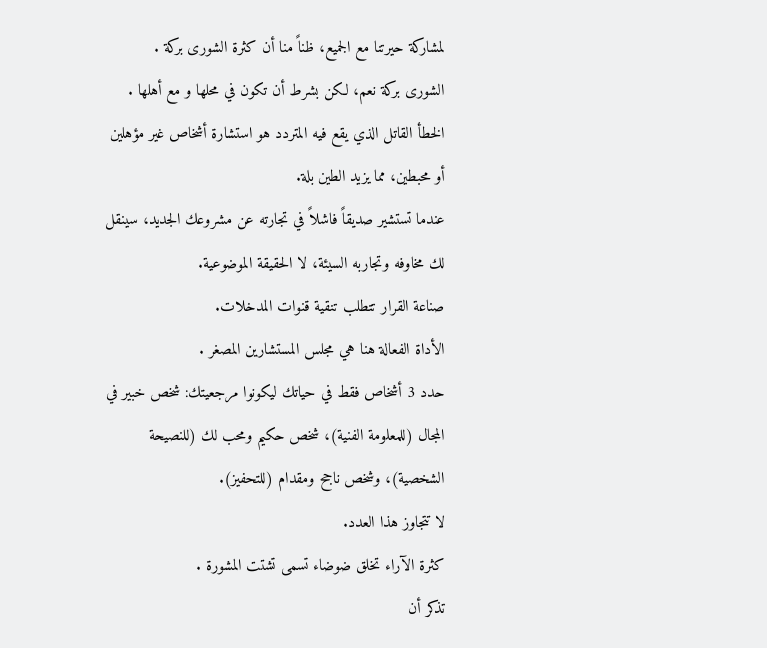لمشاركة حيرتنا مع الجميع، ظناً منا أن كثرة الشورى بركة .
الشورى بركة نعم، لكن بشرط أن تكون في محلها و مع أهلها .
الخطأ القاتل الذي يقع فيه المتردد هو استشارة أشخاص غير مؤهلين أو محبطين، مما يزيد الطين بلة.
عندما تستشير صديقاً فاشلاً في تجارته عن مشروعك الجديد، سينقل لك مخاوفه وتجاربه السيئة، لا الحقيقة الموضوعية.
صناعة القرار تتطلب تنقية قنوات المدخلات.
الأداة الفعالة هنا هي مجلس المستشارين المصغر .
حدد 3 أشخاص فقط في حياتك ليكونوا مرجعيتك: شخص خبير في المجال (للمعلومة الفنية)، شخص حكيم ومحب لك (للنصيحة الشخصية)، وشخص ناجح ومقدام (للتحفيز).
لا تتجاوز هذا العدد.
كثرة الآراء تخلق ضوضاء تسمى تشتت المشورة .
تذكر أن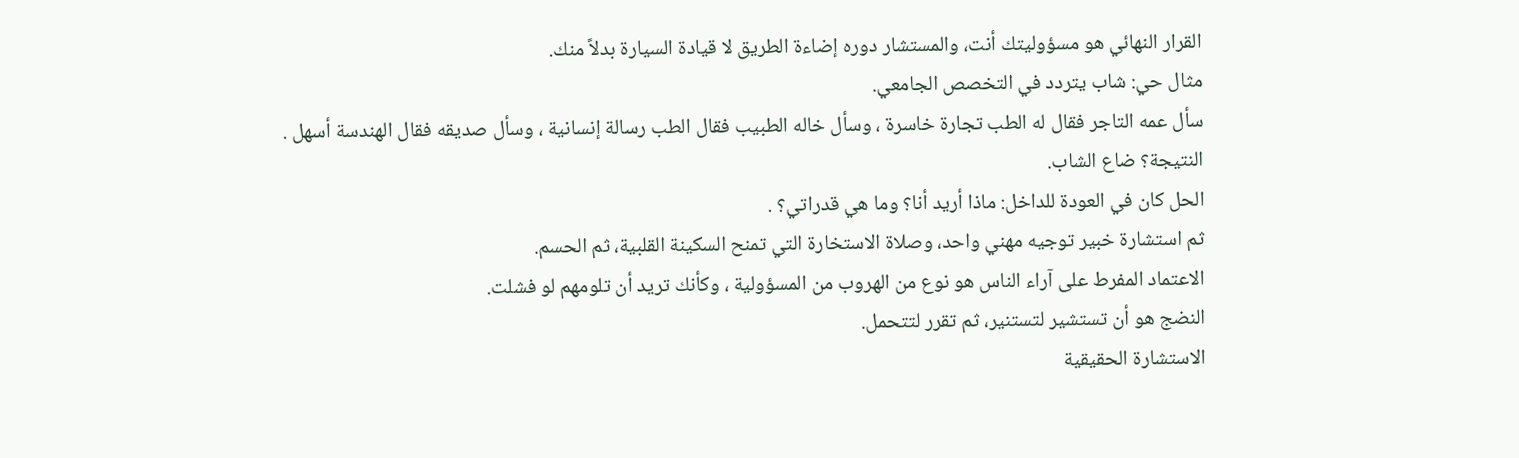القرار النهائي هو مسؤوليتك أنت، والمستشار دوره إضاءة الطريق لا قيادة السيارة بدلاً منك.
مثال حي: شاب يتردد في التخصص الجامعي.
سأل عمه التاجر فقال له الطب تجارة خاسرة ، وسأل خاله الطبيب فقال الطب رسالة إنسانية ، وسأل صديقه فقال الهندسة أسهل .
النتيجة؟ ضاع الشاب.
الحل كان في العودة للداخل: ماذا أريد أنا؟ وما هي قدراتي؟ .
ثم استشارة خبير توجيه مهني واحد، وصلاة الاستخارة التي تمنح السكينة القلبية، ثم الحسم.
الاعتماد المفرط على آراء الناس هو نوع من الهروب من المسؤولية ، وكأنك تريد أن تلومهم لو فشلت.
النضج هو أن تستشير لتستنير، ثم تقرر لتتحمل.
الاستشارة الحقيقية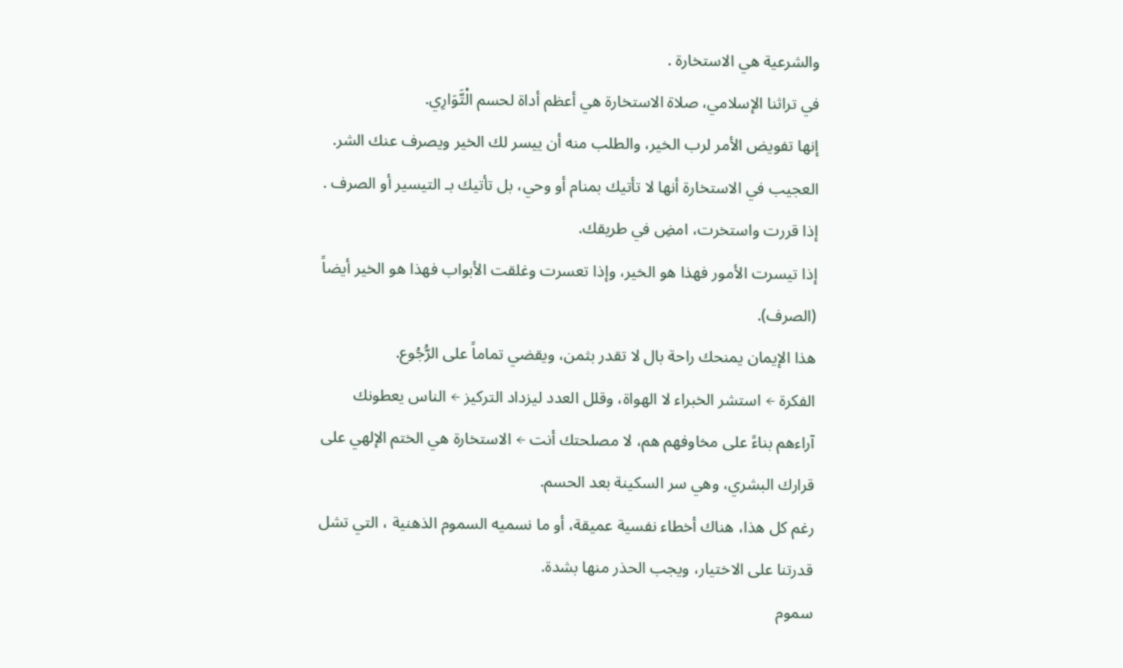والشرعية هي الاستخارة .
في تراثنا الإسلامي، صلاة الاستخارة هي أعظم أداة لحسم الْتَّوَارِي.
إنها تفويض الأمر لرب الخير، والطلب منه أن ييسر لك الخير ويصرف عنك الشر.
العجيب في الاستخارة أنها لا تأتيك بمنام أو وحي، بل تأتيك بـ التيسير أو الصرف .
إذا قررت واستخرت، امضِ في طريقك.
إذا تيسرت الأمور فهذا هو الخير، وإذا تعسرت وغلقت الأبواب فهذا هو الخير أيضاً (الصرف).
هذا الإيمان يمنحك راحة بال لا تقدر بثمن، ويقضي تماماً على الرُّجُوع.
الفكرة ← استشر الخبراء لا الهواة، وقلل العدد ليزداد التركيز ← الناس يعطونك آراءهم بناءً على مخاوفهم هم، لا مصلحتك أنت ← الاستخارة هي الختم الإلهي على قرارك البشري، وهي سر السكينة بعد الحسم.
رغم كل هذا، هناك أخطاء نفسية عميقة، أو ما نسميه السموم الذهنية ، التي تشل قدرتنا على الاختيار، ويجب الحذر منها بشدة.
سموم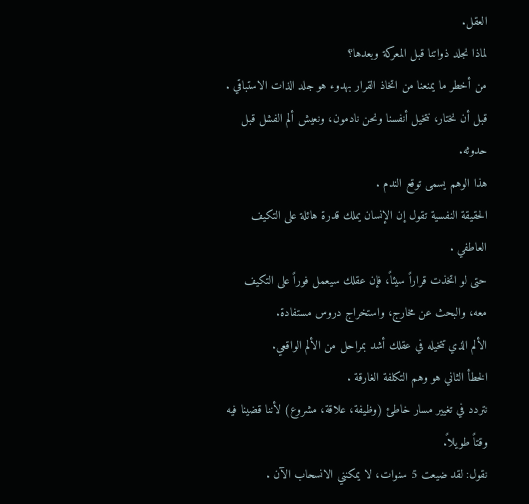العقل.
لماذا نجلد ذواتنا قبل المعركة وبعدها؟
من أخطر ما يمنعنا من اتخاذ القرار بهدوء هو جلد الذات الاستباقي .
قبل أن نختار، نتخيل أنفسنا ونحن نادمون، ونعيش ألم الفشل قبل حدوثه.
هذا الوهم يسمى توقع الندم .
الحقيقة النفسية تقول إن الإنسان يملك قدرة هائلة على التكيف العاطفي .
حتى لو اتخذت قراراً سيئاً، فإن عقلك سيعمل فوراً على التكيف معه، والبحث عن مخارج، واستخراج دروس مستفادة.
الألم الذي تتخيله في عقلك أشد بمراحل من الألم الواقعي.
الخطأ الثاني هو وهم التكلفة الغارقة .
نتردد في تغيير مسار خاطئ (وظيفة، علاقة، مشروع) لأننا قضينا فيه وقتاً طويلاً.
نقول: لقد ضيعت 5 سنوات، لا يمكنني الانسحاب الآن .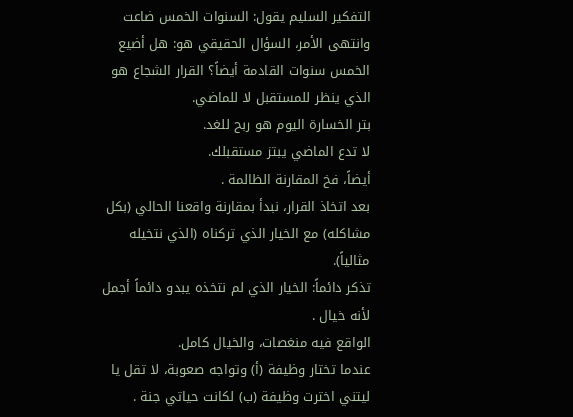التفكير السليم يقول: السنوات الخمس ضاعت وانتهى الأمر، السؤال الحقيقي هو: هل أضيع الخمس سنوات القادمة أيضاً؟ القرار الشجاع هو الذي ينظر للمستقبل لا للماضي.
بتر الخسارة اليوم هو ربح للغد.
لا تدع الماضي يبتز مستقبلك.
أيضاً، فخ المقارنة الظالمة .
بعد اتخاذ القرار، نبدأ بمقارنة واقعنا الحالي (بكل مشاكله) مع الخيار الذي تركناه (الذي نتخيله مثالياً).
تذكر دائماً: الخيار الذي لم نتخذه يبدو دائماً أجمل لأنه خيال .
الواقع فيه منغصات، والخيال كامل.
عندما تختار وظيفة (أ) وتواجه صعوبة، لا تقل يا ليتني اخترت وظيفة (ب) لكانت حياتي جنة .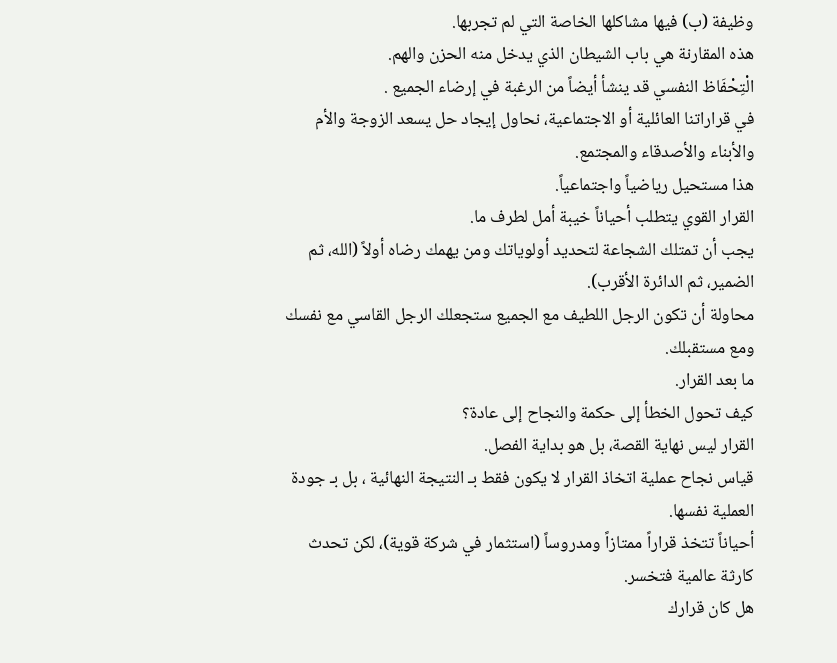وظيفة (ب) فيها مشاكلها الخاصة التي لم تجربها.
هذه المقارنة هي باب الشيطان الذي يدخل منه الحزن والهم.
الْتِحْفَاظ النفسي قد ينشأ أيضاً من الرغبة في إرضاء الجميع .
في قراراتنا العائلية أو الاجتماعية، نحاول إيجاد حل يسعد الزوجة والأم والأبناء والأصدقاء والمجتمع.
هذا مستحيل رياضياً واجتماعياً.
القرار القوي يتطلب أحياناً خيبة أمل لطرف ما.
يجب أن تمتلك الشجاعة لتحديد أولوياتك ومن يهمك رضاه أولاً (الله، ثم الضمير، ثم الدائرة الأقرب).
محاولة أن تكون الرجل اللطيف مع الجميع ستجعلك الرجل القاسي مع نفسك ومع مستقبلك.
ما بعد القرار.
كيف تحول الخطأ إلى حكمة والنجاح إلى عادة؟
القرار ليس نهاية القصة، بل هو بداية الفصل.
قياس نجاح عملية اتخاذ القرار لا يكون فقط بـ النتيجة النهائية ، بل بـ جودة العملية نفسها.
أحياناً تتخذ قراراً ممتازاً ومدروساً (استثمار في شركة قوية)، لكن تحدث كارثة عالمية فتخسر.
هل كان قرارك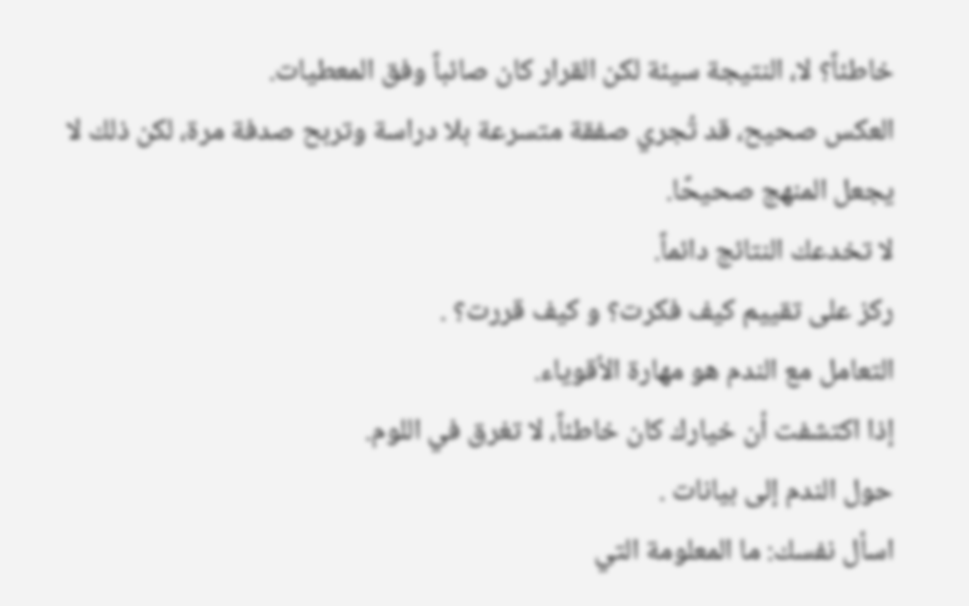خاطئاً؟ لا، النتيجة سيئة لكن القرار كان صائباً وفق المعطيات.
العكس صحيح، قد تُجري صفقة متسرعة بلا دراسة وتربح صدفة مرة، لكن ذلك لا يجعل المنهج صحيحًا.
لا تخدعك النتائج دائماً.
ركز على تقييم كيف فكرت؟ و كيف قررت؟ .
التعامل مع الندم هو مهارة الأقوياء.
إذا اكتشفت أن خيارك كان خاطئاً، لا تغرق في اللوم.
حول الندم إلى بيانات .
اسأل نفسك: ما المعلومة التي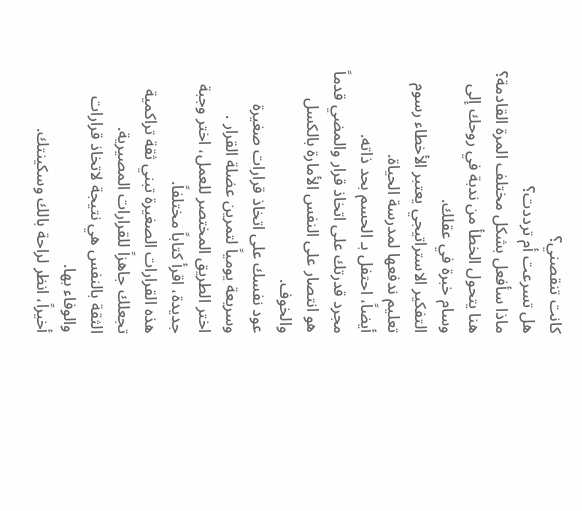كانت تنقصني؟
هل تسرعت أم ترددت؟
ماذا سأفعل بشكل مختلف المرة القادمة؟
هنا يتحول الخطأ من ندبة في روحك إلى وسام خبرة في عقلك.
التفكير الاستراتيجي يعتبر الأخطاء رسوم تعليم ندفعها لمدرسة الحياة.
أيضاً، احتفل بـ الحسم بحد ذاته.
مجرد قدرتك على اتخاذ قرار والمضي قدماً هو انتصار على النفس الأمارة بالكسل والخوف.
عود نفسك على اتخاذ قرارات صغيرة وسريعة يومياً لتمرين عضلة القرار .
اختر الطريق المختصر للعمل، اختر وجبة جديدة، اقرأ كتاباً مختلفاً.
هذه القرارات الصغيرة تبني ثقة تراكمية تجعلك جاهزاً للقرارات المصيرية.
الثقة بالنفس هي نتيجة لاتخاذ قرارات والوفاء بها.
أخيراً، انظر لراحة بالك وسكينتك.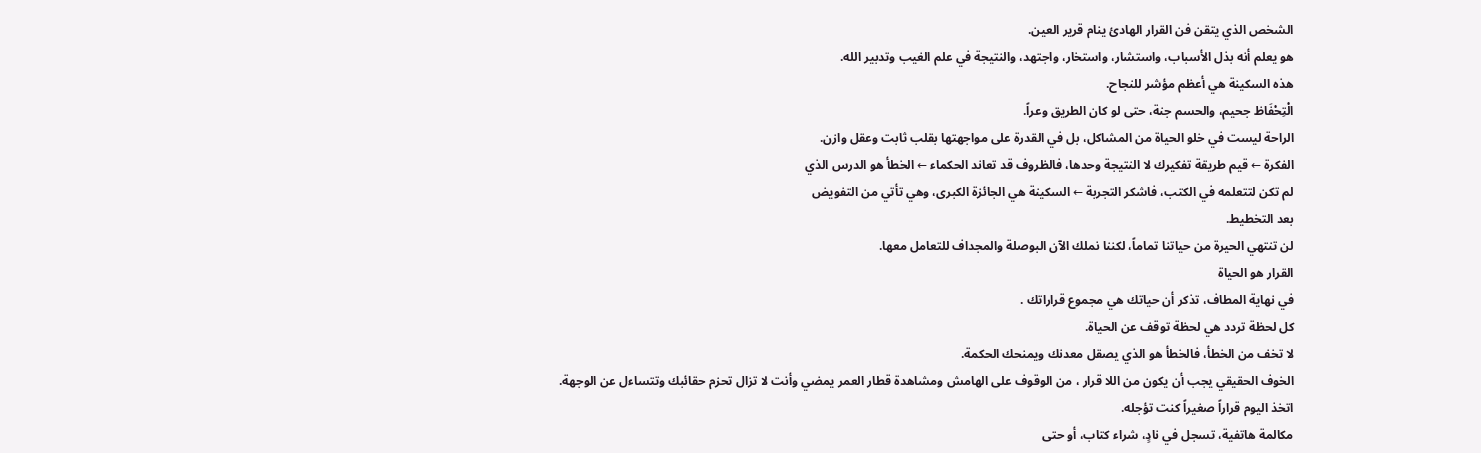الشخص الذي يتقن فن القرار الهادئ ينام قرير العين.
هو يعلم أنه بذل الأسباب، واستشار، واستخار، واجتهد، والنتيجة في علم الغيب وتدبير الله.
هذه السكينة هي أعظم مؤشر للنجاح.
الْتِحْفَاظ جحيم، والحسم جنة، حتى لو كان الطريق وعراً.
الراحة ليست في خلو الحياة من المشاكل، بل في القدرة على مواجهتها بقلب ثابت وعقل وازن.
الفكرة ← قيم طريقة تفكيرك لا النتيجة وحدها، فالظروف قد تعاند الحكماء ← الخطأ هو الدرس الذي
لم تكن لتتعلمه في الكتب، فاشكر التجربة ← السكينة هي الجائزة الكبرى، وهي تأتي من التفويض
بعد التخطيط.
لن تنتهي الحيرة من حياتنا تماماً، لكننا نملك الآن البوصلة والمجداف للتعامل معها.
القرار هو الحياة
في نهاية المطاف، تذكر أن حياتك هي مجموع قراراتك .
كل لحظة تردد هي لحظة توقف عن الحياة.
لا تخف من الخطأ، فالخطأ هو الذي يصقل معدنك ويمنحك الحكمة.
الخوف الحقيقي يجب أن يكون من اللا قرار ، من الوقوف على الهامش ومشاهدة قطار العمر يمضي وأنت لا تزال تحزم حقائبك وتتساءل عن الوجهة.
اتخذ اليوم قراراً صغيراً كنت تؤجله.
مكالمة هاتفية، تسجل في نادٍ، شراء كتاب، أو حتى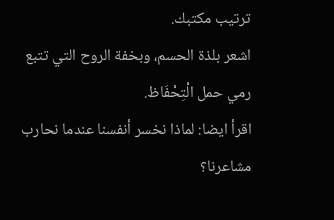ترتيب مكتبك.
اشعر بلذة الحسم، وبخفة الروح التي تتبع رمي حمل الْتِحْفَاظ.
اقرأ ايضا: لماذا نخسر أنفسنا عندما نحارب مشاعرنا؟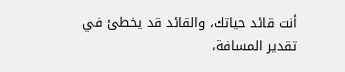أنت قائد حياتك، والقائد قد يخطئ في تقدير المسافة،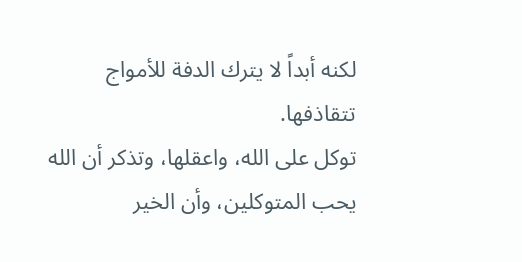لكنه أبداً لا يترك الدفة للأمواج تتقاذفها.
توكل على الله، واعقلها، وتذكر أن الله يحب المتوكلين، وأن الخير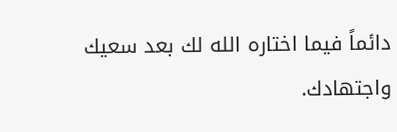دائماً فيما اختاره الله لك بعد سعيك واجتهادك.